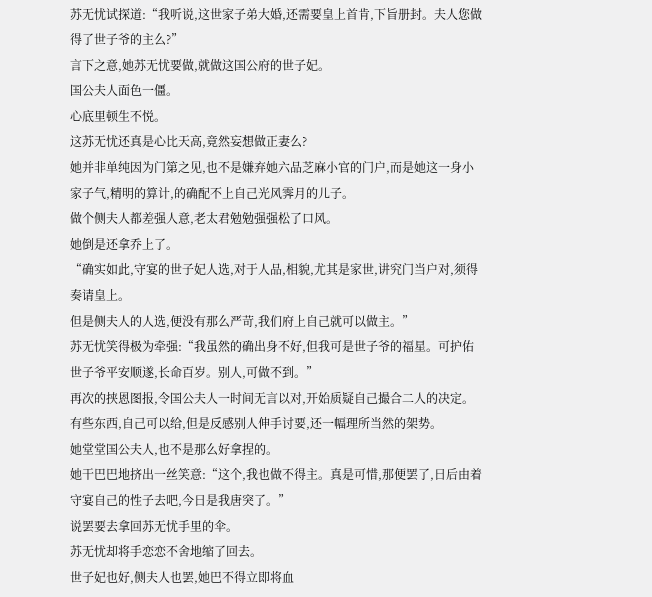苏无忧试探道:“我听说,这世家子弟大婚,还需要皇上首肯,下旨册封。夫人您做得了世子爷的主么?”
言下之意,她苏无忧要做,就做这国公府的世子妃。
国公夫人面色一僵。
心底里顿生不悦。
这苏无忧还真是心比天高,竟然妄想做正妻么?
她并非单纯因为门第之见,也不是嫌弃她六品芝麻小官的门户,而是她这一身小家子气,精明的算计,的确配不上自己光风霁月的儿子。
做个侧夫人都差强人意,老太君勉勉强强松了口风。
她倒是还拿乔上了。
“确实如此,守宴的世子妃人选,对于人品,相貌,尤其是家世,讲究门当户对,须得奏请皇上。
但是侧夫人的人选,便没有那么严苛,我们府上自己就可以做主。”
苏无忧笑得极为牵强:“我虽然的确出身不好,但我可是世子爷的福星。可护佑世子爷平安顺遂,长命百岁。别人,可做不到。”
再次的挟恩图报,令国公夫人一时间无言以对,开始质疑自己撮合二人的决定。
有些东西,自己可以给,但是反感别人伸手讨要,还一幅理所当然的架势。
她堂堂国公夫人,也不是那么好拿捏的。
她干巴巴地挤出一丝笑意:“这个,我也做不得主。真是可惜,那便罢了,日后由着守宴自己的性子去吧,今日是我唐突了。”
说罢要去拿回苏无忧手里的伞。
苏无忧却将手恋恋不舍地缩了回去。
世子妃也好,侧夫人也罢,她巴不得立即将血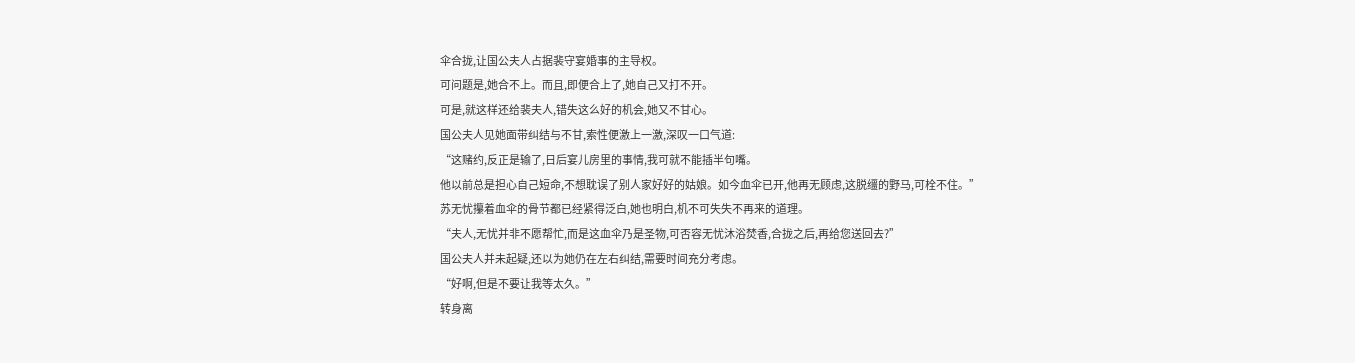伞合拢,让国公夫人占据裴守宴婚事的主导权。
可问题是,她合不上。而且,即便合上了,她自己又打不开。
可是,就这样还给裴夫人,错失这么好的机会,她又不甘心。
国公夫人见她面带纠结与不甘,索性便激上一激,深叹一口气道:
“这赌约,反正是输了,日后宴儿房里的事情,我可就不能插半句嘴。
他以前总是担心自己短命,不想耽误了别人家好好的姑娘。如今血伞已开,他再无顾虑,这脱缰的野马,可栓不住。”
苏无忧攥着血伞的骨节都已经紧得泛白,她也明白,机不可失失不再来的道理。
“夫人,无忧并非不愿帮忙,而是这血伞乃是圣物,可否容无忧沐浴焚香,合拢之后,再给您送回去?”
国公夫人并未起疑,还以为她仍在左右纠结,需要时间充分考虑。
“好啊,但是不要让我等太久。”
转身离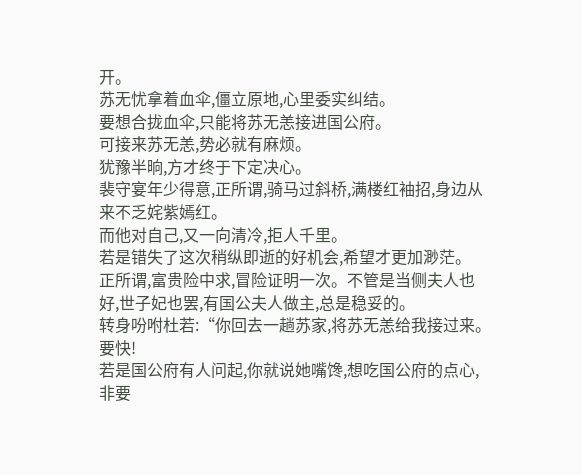开。
苏无忧拿着血伞,僵立原地,心里委实纠结。
要想合拢血伞,只能将苏无恙接进国公府。
可接来苏无恙,势必就有麻烦。
犹豫半晌,方才终于下定决心。
裴守宴年少得意,正所谓,骑马过斜桥,满楼红袖招,身边从来不乏姹紫嫣红。
而他对自己,又一向清冷,拒人千里。
若是错失了这次稍纵即逝的好机会,希望才更加渺茫。
正所谓,富贵险中求,冒险证明一次。不管是当侧夫人也好,世子妃也罢,有国公夫人做主,总是稳妥的。
转身吩咐杜若:“你回去一趟苏家,将苏无恙给我接过来。要快!
若是国公府有人问起,你就说她嘴馋,想吃国公府的点心,非要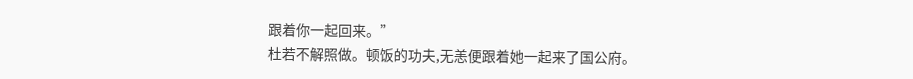跟着你一起回来。”
杜若不解照做。顿饭的功夫,无恙便跟着她一起来了国公府。